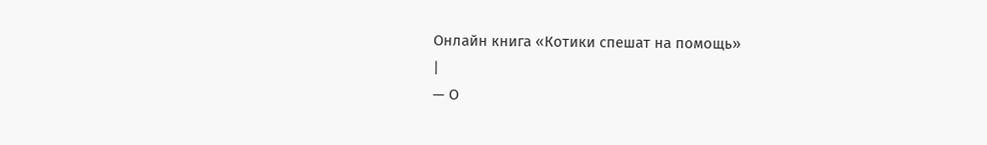Онлайн книга «Котики спешат на помощь»
|
— О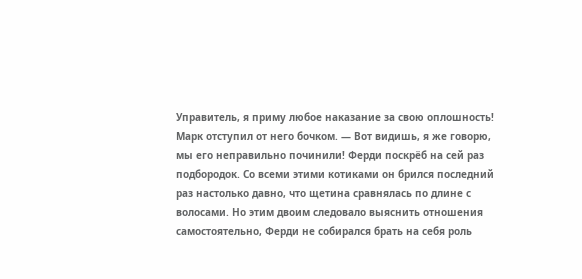Управитель, я приму любое наказание за свою оплошность! Марк отступил от него бочком. — Вот видишь, я же говорю, мы его неправильно починили! Ферди поскрёб на сей раз подбородок. Со всеми этими котиками он брился последний раз настолько давно, что щетина сравнялась по длине с волосами. Но этим двоим следовало выяснить отношения самостоятельно, Ферди не собирался брать на себя роль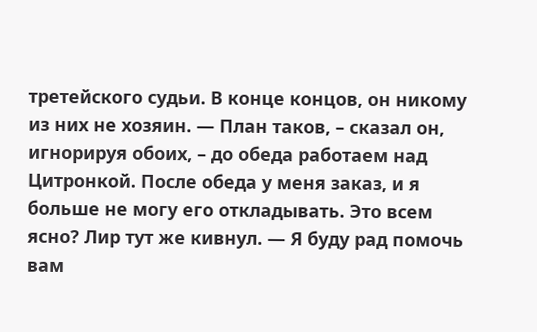третейского судьи. В конце концов, он никому из них не хозяин. — План таков, – сказал он, игнорируя обоих, – до обеда работаем над Цитронкой. После обеда у меня заказ, и я больше не могу его откладывать. Это всем ясно? Лир тут же кивнул. — Я буду рад помочь вам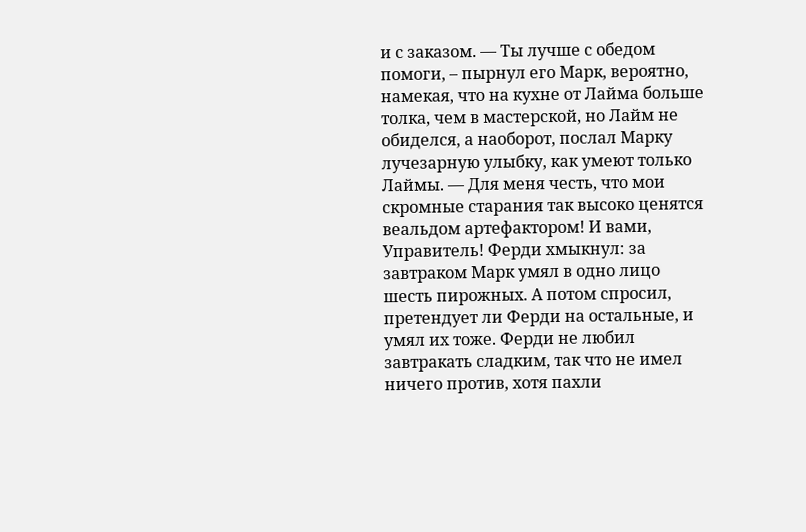и с заказом. — Ты лучше с обедом помоги, – пырнул его Марк, вероятно, намекая, что на кухне от Лайма больше толка, чем в мастерской, но Лайм не обиделся, а наоборот, послал Марку лучезарную улыбку, как умеют только Лаймы. — Для меня честь, что мои скромные старания так высоко ценятся веальдом артефактором! И вами, Управитель! Ферди хмыкнул: за завтраком Марк умял в одно лицо шесть пирожных. А потом спросил, претендует ли Ферди на остальные, и умял их тоже. Ферди не любил завтракать сладким, так что не имел ничего против, хотя пахли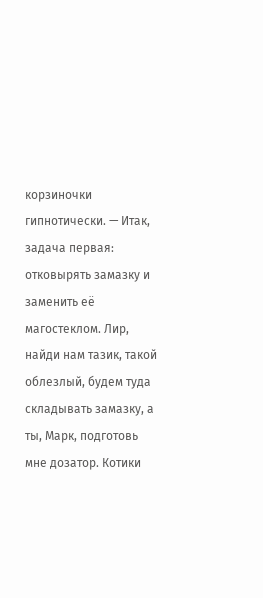корзиночки гипнотически. — Итак, задача первая: отковырять замазку и заменить её магостеклом. Лир, найди нам тазик, такой облезлый, будем туда складывать замазку, а ты, Марк, подготовь мне дозатор. Котики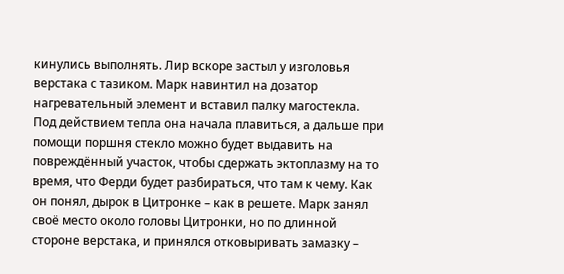кинулись выполнять. Лир вскоре застыл у изголовья верстака с тазиком. Марк навинтил на дозатор нагревательный элемент и вставил палку магостекла. Под действием тепла она начала плавиться, а дальше при помощи поршня стекло можно будет выдавить на повреждённый участок, чтобы сдержать эктоплазму на то время, что Ферди будет разбираться, что там к чему. Как он понял, дырок в Цитронке – как в решете. Марк занял своё место около головы Цитронки, но по длинной стороне верстака, и принялся отковыривать замазку –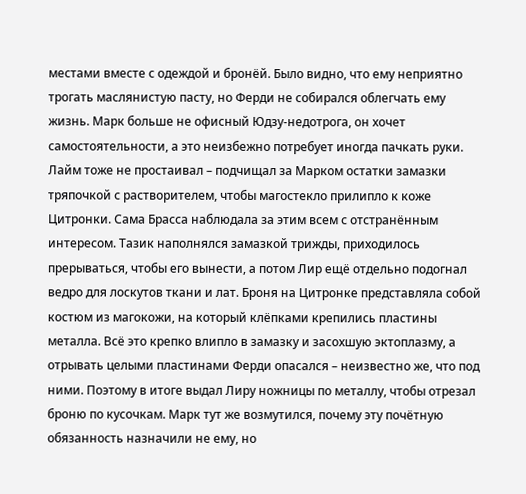местами вместе с одеждой и бронёй. Было видно, что ему неприятно трогать маслянистую пасту, но Ферди не собирался облегчать ему жизнь. Марк больше не офисный Юдзу-недотрога, он хочет самостоятельности, а это неизбежно потребует иногда пачкать руки. Лайм тоже не простаивал – подчищал за Марком остатки замазки тряпочкой с растворителем, чтобы магостекло прилипло к коже Цитронки. Сама Брасса наблюдала за этим всем с отстранённым интересом. Тазик наполнялся замазкой трижды, приходилось прерываться, чтобы его вынести, а потом Лир ещё отдельно подогнал ведро для лоскутов ткани и лат. Броня на Цитронке представляла собой костюм из магокожи, на который клёпками крепились пластины металла. Всё это крепко влипло в замазку и засохшую эктоплазму, а отрывать целыми пластинами Ферди опасался – неизвестно же, что под ними. Поэтому в итоге выдал Лиру ножницы по металлу, чтобы отрезал броню по кусочкам. Марк тут же возмутился, почему эту почётную обязанность назначили не ему, но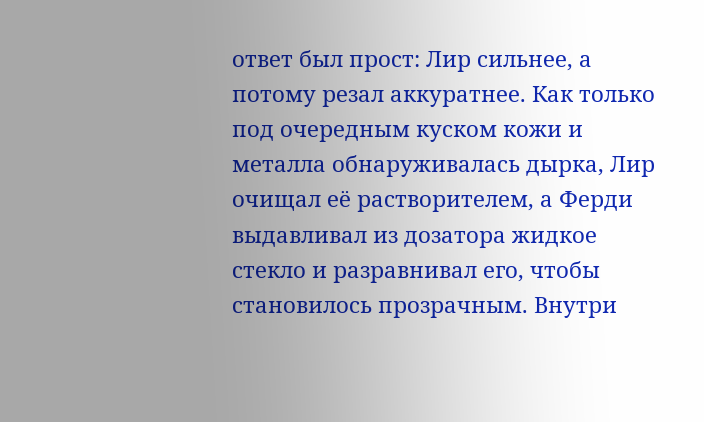ответ был прост: Лир сильнее, а потому резал аккуратнее. Как только под очередным куском кожи и металла обнаруживалась дырка, Лир очищал её растворителем, а Ферди выдавливал из дозатора жидкое стекло и разравнивал его, чтобы становилось прозрачным. Внутри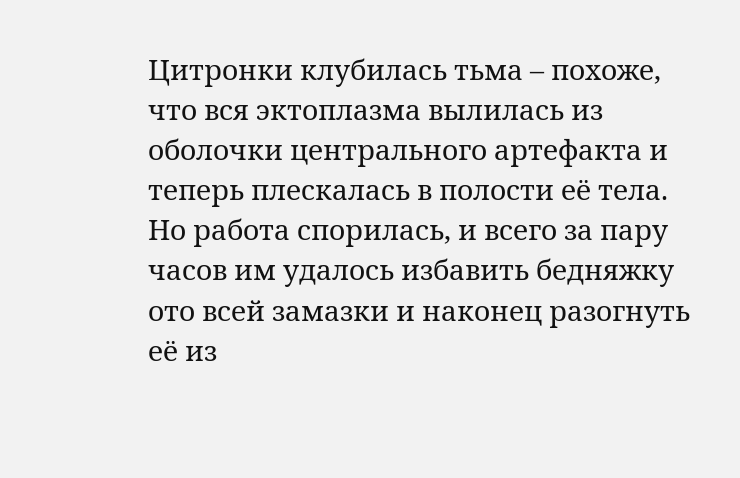Цитронки клубилась тьма – похоже, что вся эктоплазма вылилась из оболочки центрального артефакта и теперь плескалась в полости её тела. Но работа спорилась, и всего за пару часов им удалось избавить бедняжку ото всей замазки и наконец разогнуть её из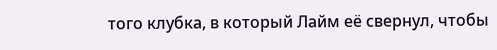того клубка, в который Лайм её свернул, чтобы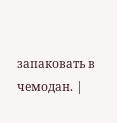запаковать в чемодан. |